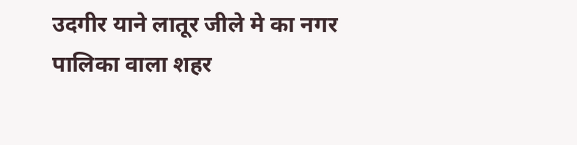उदगीर याने लातूर जीले मे का नगर पालिका वाला शहर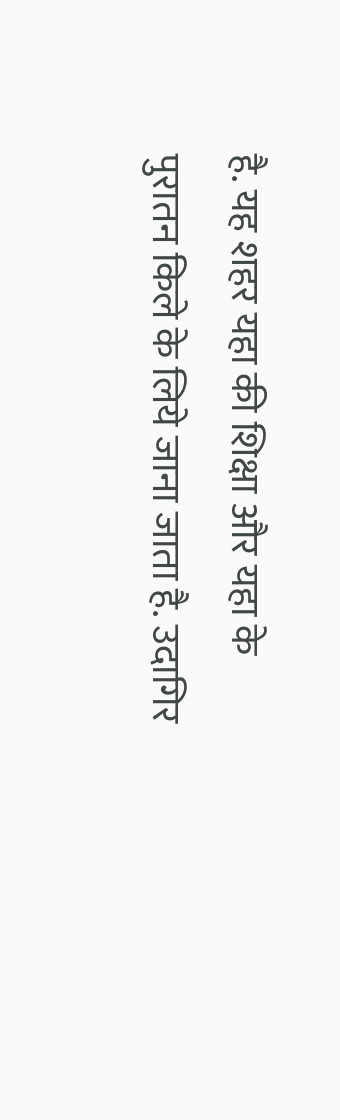है. यह शहर यहा की शिक्षा और यहा के पुरातन किले के लिये जाना जाता है. उदागिर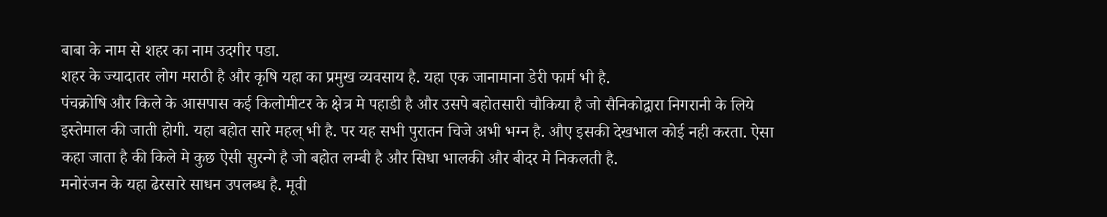बाबा के नाम से शहर का नाम उदगीर पडा.
शहर के ज्यादातर लोग मराठी है और कृषि यहा का प्रमुख व्यवसाय है. यहा एक जानामाना डेरी फार्म भी है.
पंचक्रोषि और किले के आसपास कई किलोमीटर के क्षेत्र मे पहाडी है और उसपे बहोतसारी चौकिया है जो सैनिकोद्वारा निगरानी के लिये इस्तेमाल की जाती होगी. यहा बहोत सारे महल् भी है. पर यह सभी पुरातन चिजे अभी भग्न है. औए इसकी देखभाल कोई नही करता. ऐसा कहा जाता है की किले मे कुछ ऐसी सुरन्गे है जो बहोत लम्बी है और सिधा भालकी और बीदर मे निकलती है.
मनोरंजन के यहा ढेरसारे साधन उपलब्ध है. मूवी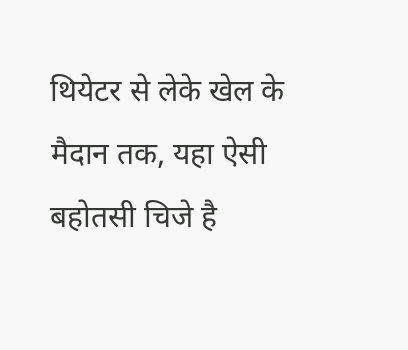थियेटर से लेके खेल के मैदान तक, यहा ऐसी बहोतसी चिजे है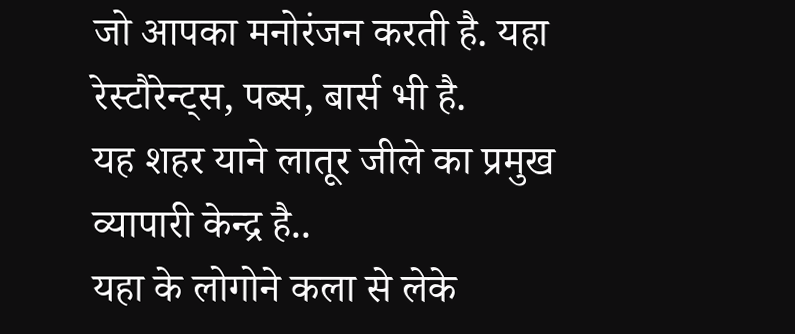जो आपका मनोरंजन करती है. यहा रेस्टौरेन्ट्स, पब्स, बार्स भी है.
यह शहर याने लातूर जीले का प्रमुख व्यापारी केन्द्र है..
यहा के लोगोने कला से लेके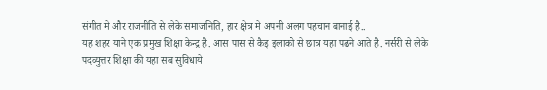संगीत मे और राजनीति से लेके समाजनिति, हार क्षेत्र मे अपनी अलग पहचान बानाई है..
यह शहर याने एक प्रमुख शिक्षा केन्द्र है. आस पास से कैइ इलाको से छात्र यहा पढने आते है. नर्सरी से लेके पदव्युत्तर शिक्षा की यहा सब सुविधाये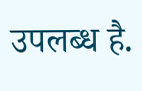उपलब्ध है.